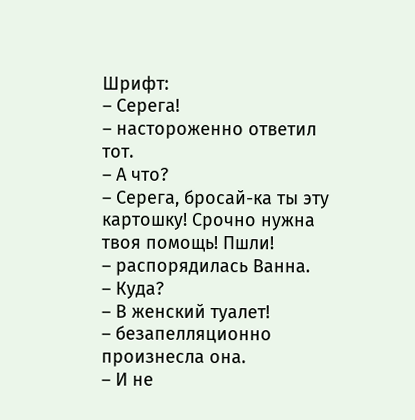Шрифт:
– Серега!
– настороженно ответил тот.
– А что?
– Серега, бросай-ка ты эту картошку! Срочно нужна твоя помощь! Пшли!
– распорядилась Ванна.
– Куда?
– В женский туалет!
– безапелляционно произнесла она.
– И не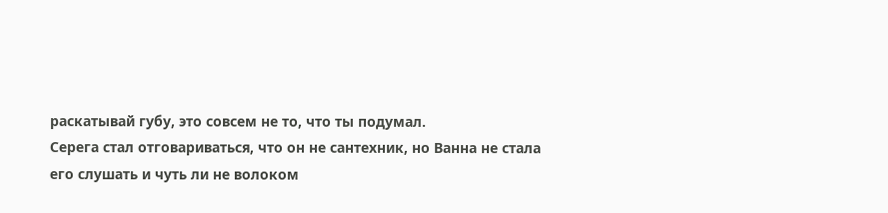раскатывай губу, это совсем не то, что ты подумал.
Серега стал отговариваться, что он не сантехник, но Ванна не стала его слушать и чуть ли не волоком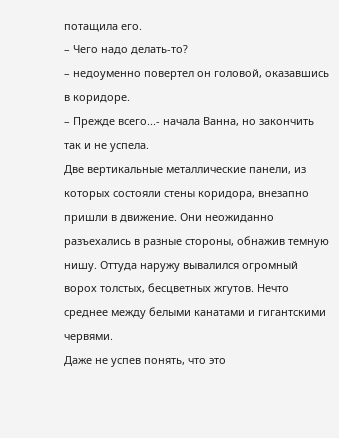потащила его.
– Чего надо делать-то?
– недоуменно повертел он головой, оказавшись в коридоре.
– Прежде всего...- начала Ванна, но закончить так и не успела.
Две вертикальные металлические панели, из которых состояли стены коридора, внезапно пришли в движение. Они неожиданно разъехались в разные стороны, обнажив темную нишу. Оттуда наружу вывалился огромный ворох толстых, бесцветных жгутов. Нечто среднее между белыми канатами и гигантскими червями.
Даже не успев понять, что это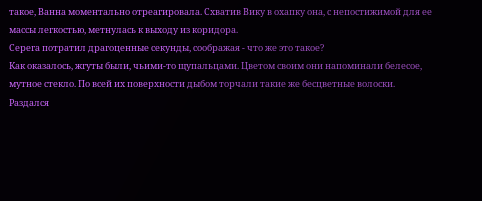такое, Ванна моментально отреагировала. Схватив Вику в охапку она, с непостижимой для ее массы легкостью, метнулась к выходу из коридора.
Серега потратил драгоценные секунды, соображая - что же это такое?
Как оказалось, жгуты были, чьими-то щупальцами. Цветом своим они напоминали белесое, мутное стекло. По всей их поверхности дыбом торчали такие же бесцветные волоски.
Раздался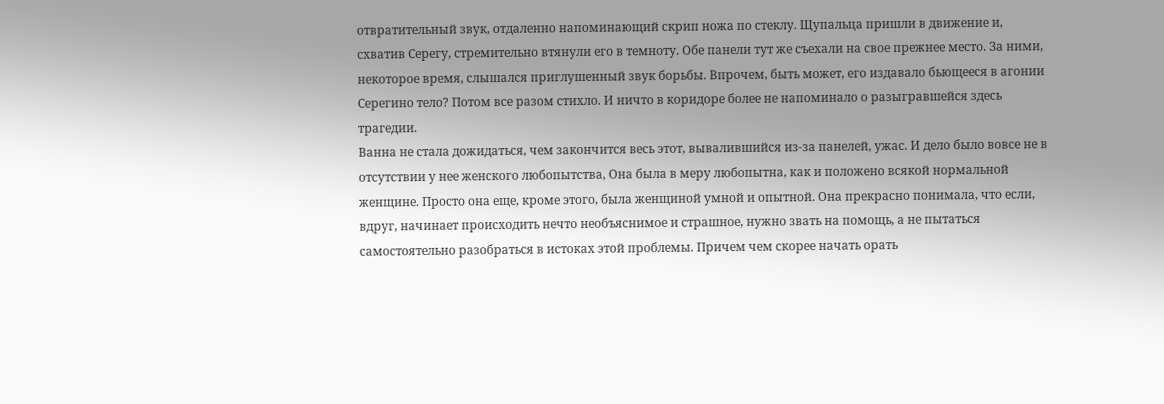отвратительный звук, отдаленно напоминающий скрип ножа по стеклу. Щупальца пришли в движение и, схватив Серегу, стремительно втянули его в темноту. Обе панели тут же съехали на свое прежнее место. За ними, некоторое время, слышался приглушенный звук борьбы. Впрочем, быть может, его издавало бьющееся в агонии Серегино тело? Потом все разом стихло. И ничто в коридоре более не напоминало о разыгравшейся здесь трагедии.
Ванна не стала дожидаться, чем закончится весь этот, вывалившийся из-за панелей, ужас. И дело было вовсе не в отсутствии у нее женского любопытства, Она была в меру любопытна, как и положено всякой нормальной женщине. Просто она еще, кроме этого, была женщиной умной и опытной. Она прекрасно понимала, что если, вдруг, начинает происходить нечто необъяснимое и страшное, нужно звать на помощь, а не пытаться самостоятельно разобраться в истоках этой проблемы. Причем чем скорее начать орать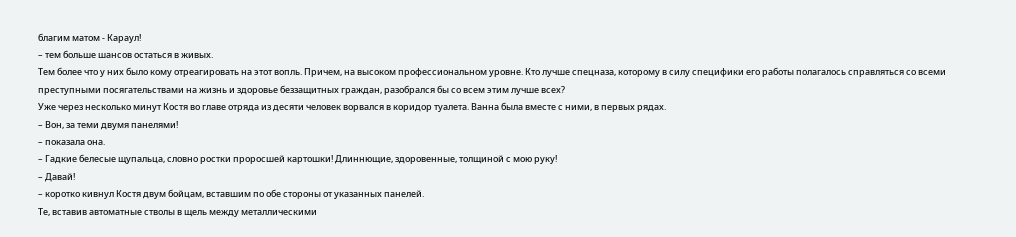благим матом - Караул!
– тем больше шансов остаться в живых.
Тем более что у них было кому отреагировать на этот вопль. Причем, на высоком профессиональном уровне. Кто лучше спецназа, которому в силу специфики его работы полагалось справляться со всеми преступными посягательствами на жизнь и здоровье беззащитных граждан, разобрался бы со всем этим лучше всех?
Уже через несколько минут Костя во главе отряда из десяти человек ворвался в коридор туалета. Ванна была вместе с ними, в первых рядах.
– Вон, за теми двумя панелями!
– показала она.
– Гадкие белесые щупальца, словно ростки проросшей картошки! Длиннющие, здоровенные, толщиной с мою руку!
– Давай!
– коротко кивнул Костя двум бойцам, вставшим по обе стороны от указанных панелей.
Те, вставив автоматные стволы в щель между металлическими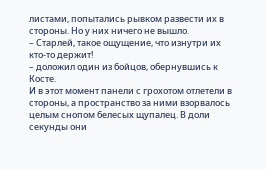листами, попытались рывком развести их в стороны. Но у них ничего не вышло.
– Старлей, такое ощущение, что изнутри их кто-то держит!
– доложил один из бойцов, обернувшись к Косте.
И в этот момент панели с грохотом отлетели в стороны, а пространство за ними взорвалось целым снопом белесых щупалец. В доли секунды они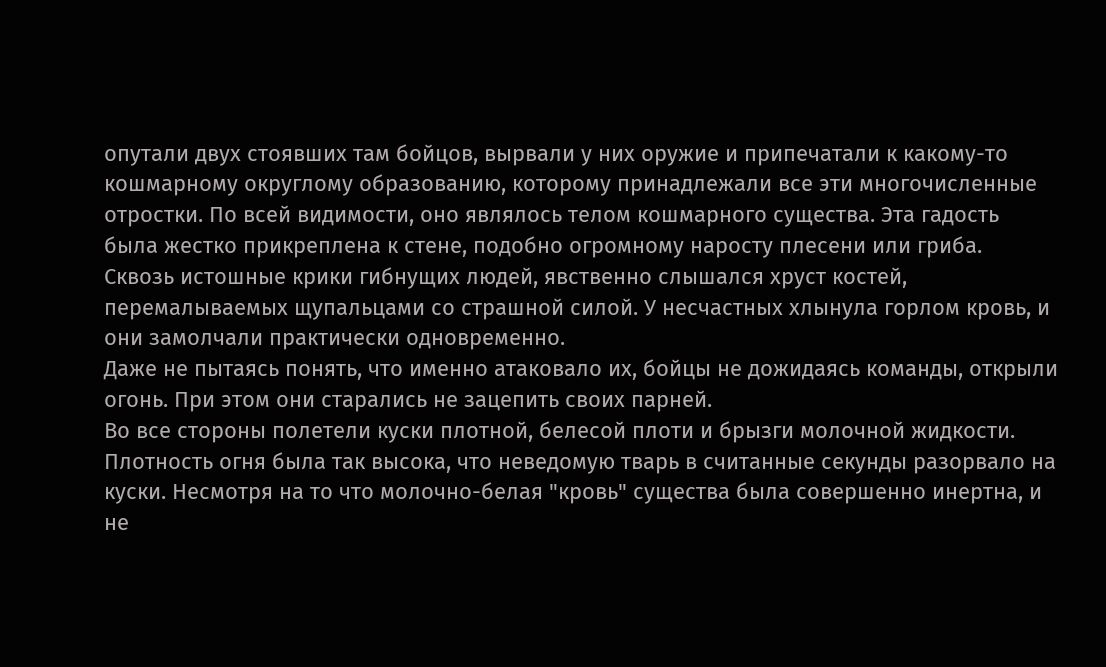опутали двух стоявших там бойцов, вырвали у них оружие и припечатали к какому-то кошмарному округлому образованию, которому принадлежали все эти многочисленные отростки. По всей видимости, оно являлось телом кошмарного существа. Эта гадость была жестко прикреплена к стене, подобно огромному наросту плесени или гриба.
Сквозь истошные крики гибнущих людей, явственно слышался хруст костей, перемалываемых щупальцами со страшной силой. У несчастных хлынула горлом кровь, и они замолчали практически одновременно.
Даже не пытаясь понять, что именно атаковало их, бойцы не дожидаясь команды, открыли огонь. При этом они старались не зацепить своих парней.
Во все стороны полетели куски плотной, белесой плоти и брызги молочной жидкости. Плотность огня была так высока, что неведомую тварь в считанные секунды разорвало на куски. Несмотря на то что молочно-белая "кровь" существа была совершенно инертна, и не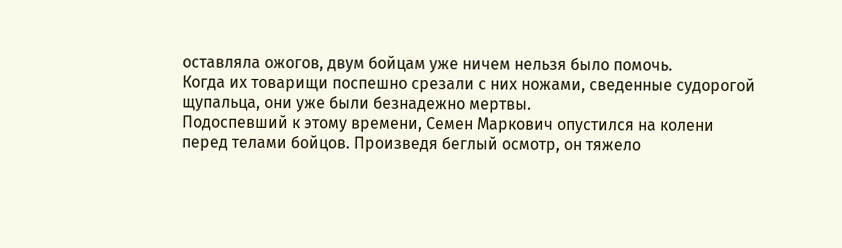оставляла ожогов, двум бойцам уже ничем нельзя было помочь.
Когда их товарищи поспешно срезали с них ножами, сведенные судорогой щупальца, они уже были безнадежно мертвы.
Подоспевший к этому времени, Семен Маркович опустился на колени перед телами бойцов. Произведя беглый осмотр, он тяжело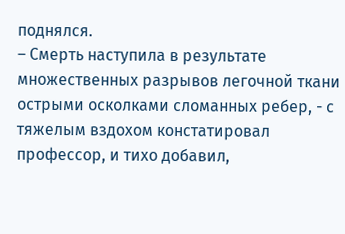поднялся.
– Смерть наступила в результате множественных разрывов легочной ткани острыми осколками сломанных ребер, - с тяжелым вздохом констатировал профессор, и тихо добавил,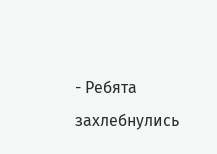- Ребята захлебнулись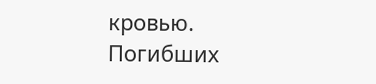кровью.
Погибших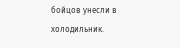бойцов унесли в холодильник.